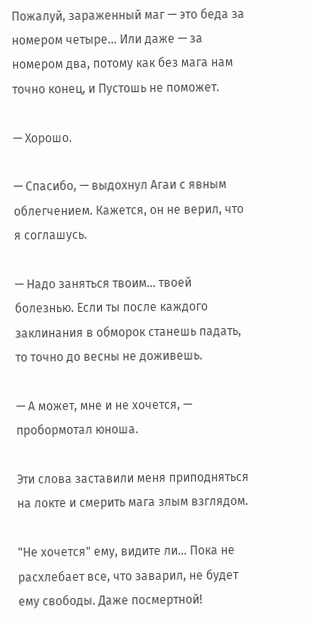Пожалуй, зараженный маг — это беда за номером четыре… Или даже — за номером два, потому как без мага нам точно конец, и Пустошь не поможет.

— Хорошо.

— Спасибо, — выдохнул Агаи с явным облегчением. Кажется, он не верил, что я соглашусь.

— Надо заняться твоим… твоей болезнью. Если ты после каждого заклинания в обморок станешь падать, то точно до весны не доживешь.

— А может, мне и не хочется, — пробормотал юноша.

Эти слова заставили меня приподняться на локте и смерить мага злым взглядом.

"Не хочется" ему, видите ли… Пока не расхлебает все, что заварил, не будет ему свободы. Даже посмертной!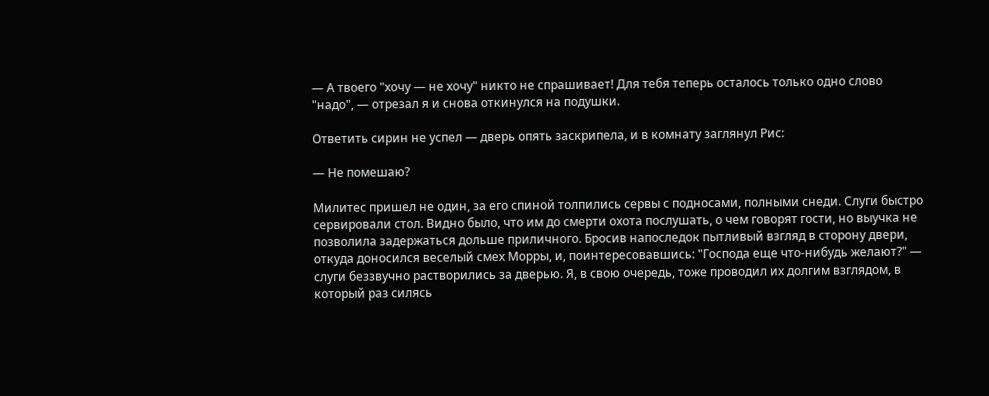— А твоего "хочу — не хочу" никто не спрашивает! Для тебя теперь осталось только одно слово "надо", — отрезал я и снова откинулся на подушки.

Ответить сирин не успел — дверь опять заскрипела, и в комнату заглянул Рис:

— Не помешаю?

Милитес пришел не один, за его спиной толпились сервы с подносами, полными снеди. Слуги быстро сервировали стол. Видно было, что им до смерти охота послушать, о чем говорят гости, но выучка не позволила задержаться дольше приличного. Бросив напоследок пытливый взгляд в сторону двери, откуда доносился веселый смех Морры, и, поинтересовавшись: "Господа еще что-нибудь желают?" — слуги беззвучно растворились за дверью. Я, в свою очередь, тоже проводил их долгим взглядом, в который раз силясь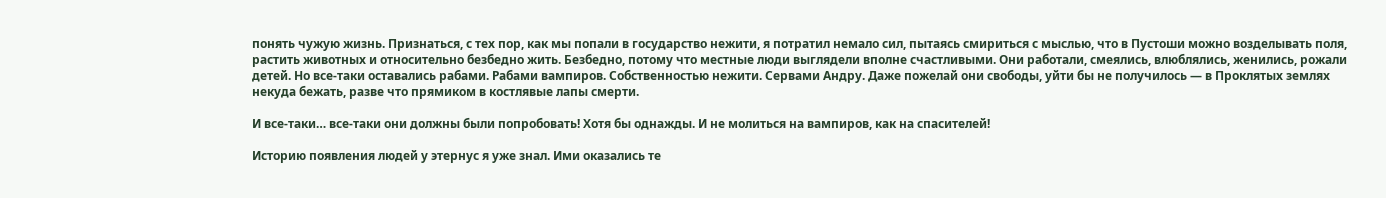понять чужую жизнь. Признаться, с тех пор, как мы попали в государство нежити, я потратил немало сил, пытаясь смириться с мыслью, что в Пустоши можно возделывать поля, растить животных и относительно безбедно жить. Безбедно, потому что местные люди выглядели вполне счастливыми. Они работали, смеялись, влюблялись, женились, рожали детей. Но все-таки оставались рабами. Рабами вампиров. Собственностью нежити. Сервами Андру. Даже пожелай они свободы, уйти бы не получилось — в Проклятых землях некуда бежать, разве что прямиком в костлявые лапы смерти.

И все-таки… все-таки они должны были попробовать! Хотя бы однажды. И не молиться на вампиров, как на спасителей!

Историю появления людей у этернус я уже знал. Ими оказались те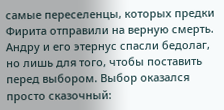самые переселенцы, которых предки Фирита отправили на верную смерть. Андру и его этернус спасли бедолаг, но лишь для того, чтобы поставить перед выбором. Выбор оказался просто сказочный: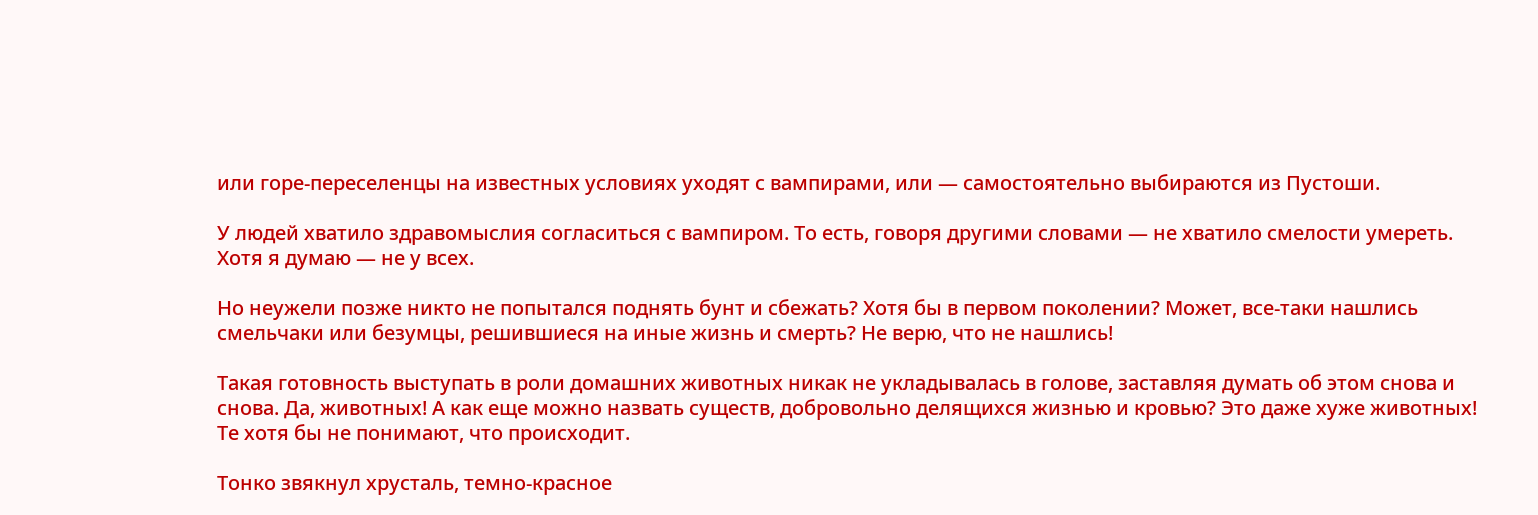или горе-переселенцы на известных условиях уходят с вампирами, или — самостоятельно выбираются из Пустоши.

У людей хватило здравомыслия согласиться с вампиром. То есть, говоря другими словами — не хватило смелости умереть. Хотя я думаю — не у всех.

Но неужели позже никто не попытался поднять бунт и сбежать? Хотя бы в первом поколении? Может, все-таки нашлись смельчаки или безумцы, решившиеся на иные жизнь и смерть? Не верю, что не нашлись!

Такая готовность выступать в роли домашних животных никак не укладывалась в голове, заставляя думать об этом снова и снова. Да, животных! А как еще можно назвать существ, добровольно делящихся жизнью и кровью? Это даже хуже животных! Те хотя бы не понимают, что происходит.

Тонко звякнул хрусталь, темно-красное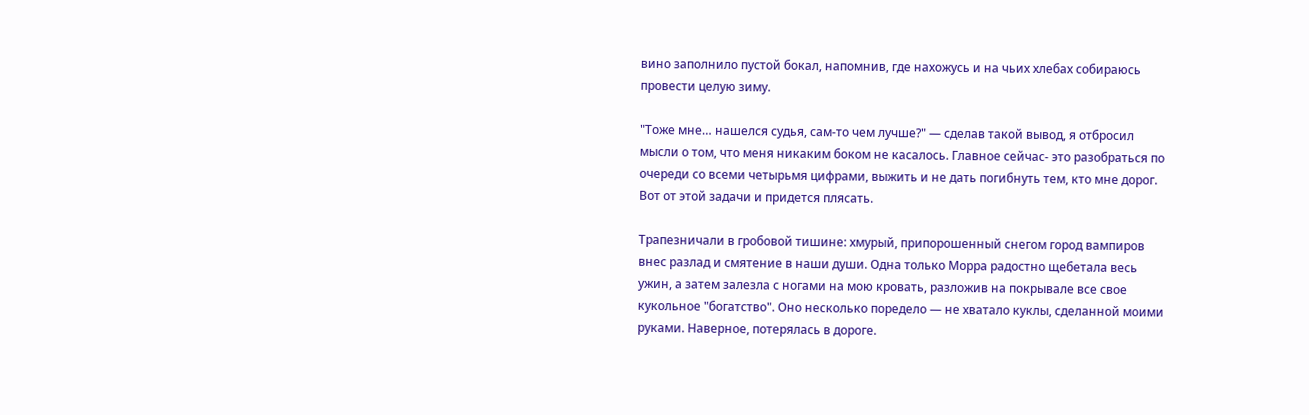вино заполнило пустой бокал, напомнив, где нахожусь и на чьих хлебах собираюсь провести целую зиму.

"Тоже мне… нашелся судья, сам-то чем лучше?" — сделав такой вывод, я отбросил мысли о том, что меня никаким боком не касалось. Главное сейчас- это разобраться по очереди со всеми четырьмя цифрами, выжить и не дать погибнуть тем, кто мне дорог. Вот от этой задачи и придется плясать.

Трапезничали в гробовой тишине: хмурый, припорошенный снегом город вампиров внес разлад и смятение в наши души. Одна только Морра радостно щебетала весь ужин, а затем залезла с ногами на мою кровать, разложив на покрывале все свое кукольное "богатство". Оно несколько поредело — не хватало куклы, сделанной моими руками. Наверное, потерялась в дороге.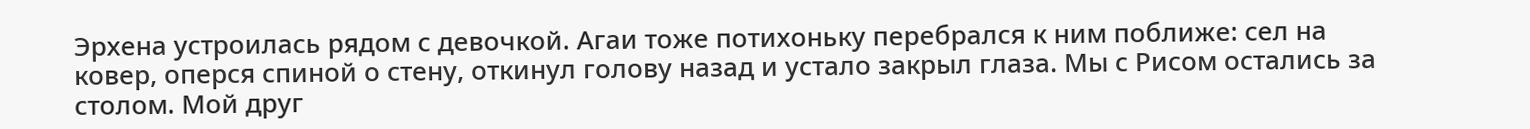Эрхена устроилась рядом с девочкой. Агаи тоже потихоньку перебрался к ним поближе: сел на ковер, оперся спиной о стену, откинул голову назад и устало закрыл глаза. Мы с Рисом остались за столом. Мой друг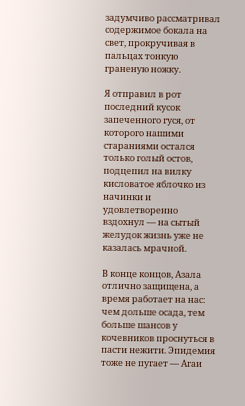задумчиво рассматривал содержимое бокала на свет, прокручивая в пальцах тонкую граненую ножку.

Я отправил в рот последний кусок запеченного гуся, от которого нашими стараниями остался только голый остов, подцепил на вилку кисловатое яблочко из начинки и удовлетворенно вздохнул — на сытый желудок жизнь уже не казалась мрачной.

В конце концов, Азала отлично защищена, а время работает на нас: чем дольше осада, тем больше шансов у кочевников проснуться в пасти нежити. Эпидемия тоже не пугает — Агаи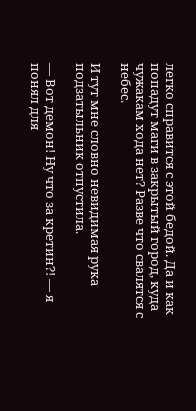легко справится с этой бедой. Да и как попадут маги в закрытый город, куда чужакам хода нет? Разве что свалятся с небес.

И тут мне словно невидимая рука подзатыльник отпустила.

— Вот демон! Ну что за кретин?! — я понял для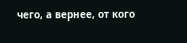чего, а вернее, от кого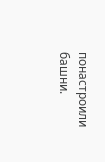понастроили башни.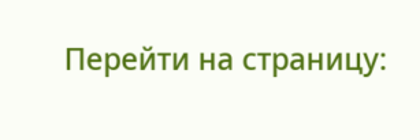Перейти на страницу: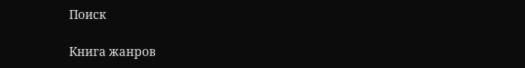Поиск

Книга жанров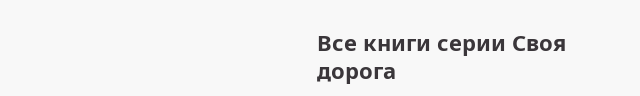Все книги серии Своя дорога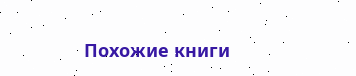Похожие книги